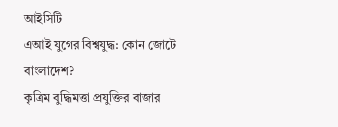আইসিটি
এআই যুগের বিশ্বযুদ্ধ: কোন জোটে বাংলাদেশ?
কৃত্রিম বুদ্ধিমত্তা প্রযুক্তির বাজার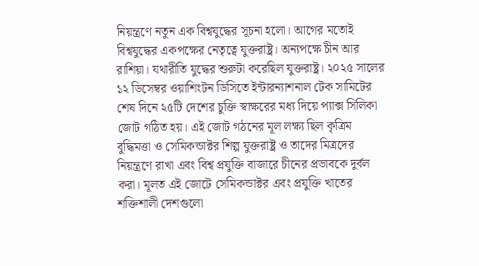নিয়ন্ত্রণে নতুন এক বিশ্বযুদ্ধের সূচনা হলো। আগের মতোই বিশ্বযুদ্ধের একপক্ষের নেতৃত্বে যুক্তরাষ্ট্র। অন্যপক্ষে চীন আর রাশিয়া। যথারীতি যুদ্ধের শুরুটা করেছিল যুক্তরাষ্ট্র। ২০২৫ সালের ১২ ডিসেম্বর ওয়াশিংটন ডিসিতে ইন্টারন্যাশনাল টেক সামিটের শেষ দিনে ২৫টি দেশের চুক্তি স্বাক্ষরের মধ্য দিয়ে প্যাক্স সিলিকা জোট গঠিত হয়। এই জোট গঠনের মূল লক্ষ্য ছিল কৃত্রিম বুদ্ধিমত্তা ও সেমিকন্ডাক্টর শিল্প যুক্তরাষ্ট্র ও তাদের মিত্রদের নিয়ন্ত্রণে রাখা এবং বিশ্ব প্রযুক্তি বাজারে চীনের প্রভাবকে দুর্বল করা। মূলত এই জোটে সেমিকন্ডাক্টর এবং প্রযুক্তি খাতের শক্তিশালী দেশগুলো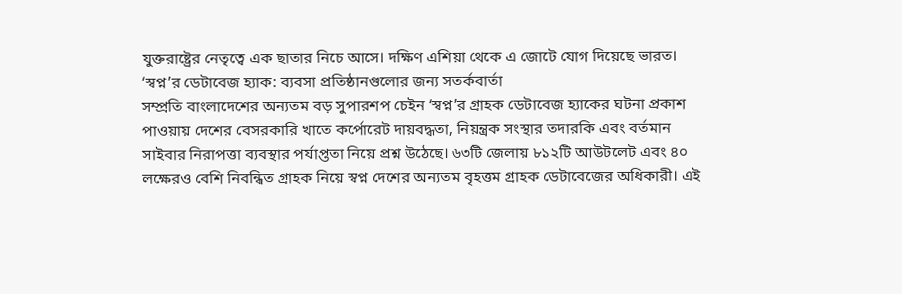যুক্তরাষ্ট্রের নেতৃত্বে এক ছাতার নিচে আসে। দক্ষিণ এশিয়া থেকে এ জোটে যোগ দিয়েছে ভারত।
‘স্বপ্ন’র ডেটাবেজ হ্যাক: ব্যবসা প্রতিষ্ঠানগুলোর জন্য সতর্কবার্তা
সম্প্রতি বাংলাদেশের অন্যতম বড় সুপারশপ চেইন ‘স্বপ্ন’র গ্রাহক ডেটাবেজ হ্যাকের ঘটনা প্রকাশ পাওয়ায় দেশের বেসরকারি খাতে কর্পোরেট দায়বদ্ধতা, নিয়ন্ত্রক সংস্থার তদারকি এবং বর্তমান সাইবার নিরাপত্তা ব্যবস্থার পর্যাপ্ততা নিয়ে প্রশ্ন উঠেছে। ৬৩টি জেলায় ৮১২টি আউটলেট এবং ৪০ লক্ষেরও বেশি নিবন্ধিত গ্রাহক নিয়ে স্বপ্ন দেশের অন্যতম বৃহত্তম গ্রাহক ডেটাবেজের অধিকারী। এই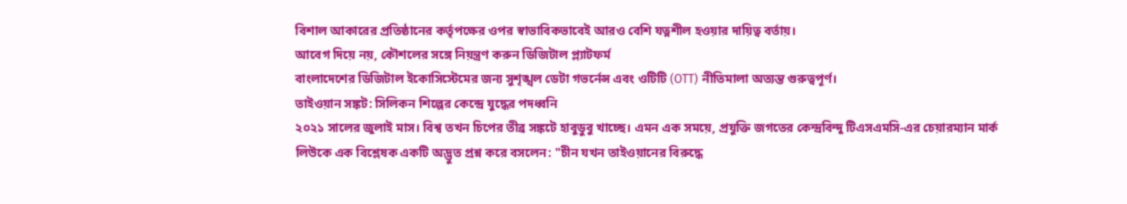বিশাল আকারের প্রতিষ্ঠানের কর্তৃপক্ষের ওপর স্বাভাবিকভাবেই আরও বেশি যত্নশীল হওয়ার দায়িত্ব বর্তায়।
আবেগ দিয়ে নয়, কৌশলের সঙ্গে নিয়ন্ত্রণ করুন ডিজিটাল প্ল্যাটফর্ম
বাংলাদেশের ডিজিটাল ইকোসিস্টেমের জন্য সুশৃঙ্খল ডেটা গভর্নেন্স এবং ওটিটি (OTT) নীতিমালা অত্যন্ত গুরুত্বপূর্ণ।
তাইওয়ান সঙ্কট: সিলিকন শিল্পের কেন্দ্রে যুদ্ধের পদধ্বনি
২০২১ সালের জুলাই মাস। বিশ্ব তখন চিপের তীব্র সঙ্কটে হাবুডুবু খাচ্ছে। এমন এক সময়ে, প্রযুক্তি জগতের কেন্দ্রবিন্দু টিএসএমসি-এর চেয়ারম্যান মার্ক লিউকে এক বিশ্লেষক একটি অদ্ভুত প্রশ্ন করে বসলেন: "চীন যখন তাইওয়ানের বিরুদ্ধে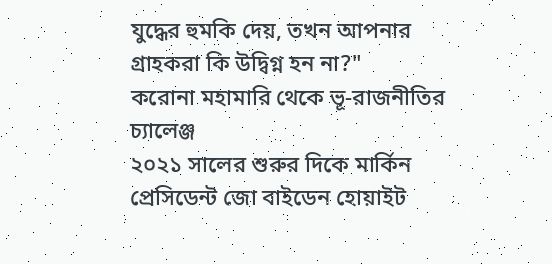যুদ্ধের হুমকি দেয়, তখন আপনার গ্রাহকরা কি উদ্বিগ্ন হন না?"
করোনা মহামারি থেকে ভূ-রাজনীতির চ্যালেঞ্জ
২০২১ সালের শুরুর দিকে মার্কিন প্রেসিডেন্ট জো বাইডেন হোয়াইট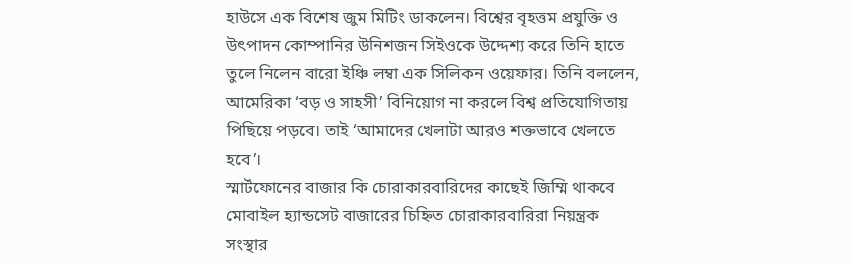হাউসে এক বিশেষ জুম মিটিং ডাকলেন। বিশ্বের বৃহত্তম প্রযুক্তি ও উৎপাদন কোম্পানির উনিশজন সিইওকে উদ্দেশ্য করে তিনি হাতে তুলে নিলেন বারো ইঞ্চি লম্বা এক সিলিকন ওয়েফার। তিনি বললেন, আমেরিকা ‘বড় ও সাহসী’ বিনিয়োগ না করলে বিশ্ব প্রতিযোগিতায় পিছিয়ে পড়বে। তাই ‘আমাদের খেলাটা আরও শক্তভাবে খেলতে হবে’।
স্মার্টফোনের বাজার কি চোরাকারবারিদের কাছেই জিম্মি থাকবে
মোবাইল হ্যান্ডসেট বাজারের চিহ্নিত চোরাকারবারিরা নিয়ন্ত্রক সংস্থার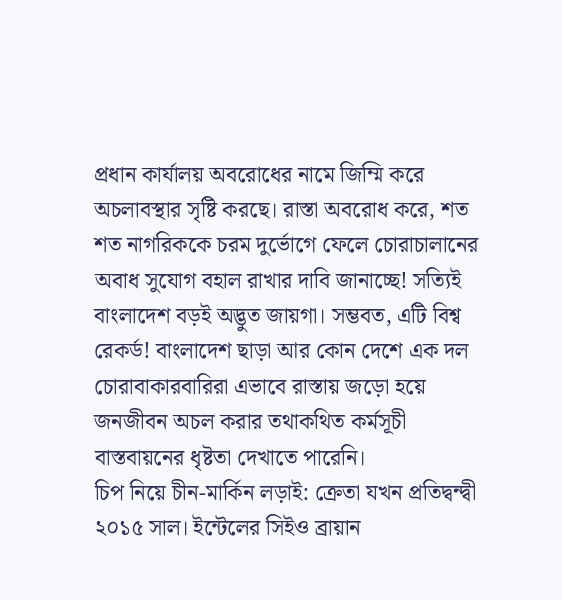প্রধান কার্যালয় অবরোধের নামে জিম্মি করে অচলাবস্থার সৃষ্টি করছে। রাস্তা অবরোধ করে, শত শত নাগরিককে চরম দুর্ভোগে ফেলে চোরাচালানের অবাধ সুযোগ বহাল রাখার দাবি জানাচ্ছে! সত্যিই বাংলাদেশ বড়ই অদ্ভুত জায়গা। সম্ভবত, এটি বিশ্ব রেকর্ড! বাংলাদেশ ছাড়া আর কোন দেশে এক দল চোরাবাকারবারিরা এভাবে রাস্তায় জড়ো হয়ে জনজীবন অচল করার তথাকথিত কর্মসূচী বাস্তবায়নের ধৃষ্টতা দেখাতে পারেনি।
চিপ নিয়ে চীন-মার্কিন লড়াই: ক্রেতা যখন প্রতিদ্বন্দ্বী
২০১৫ সাল। ইন্টেলের সিইও ব্রায়ান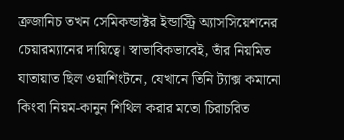ক্রজানিচ তখন সেমিকন্ডাক্টর ইন্ডাস্ট্রি অ্যাসসিয়েশনের চেয়ারম্যানের দায়িত্বে। স্বাভাবিকভাবেই, তাঁর নিয়মিত যাতায়াত ছিল ওয়াশিংটনে, যেখানে তিনি ট্যাক্স কমানো কিংবা নিয়ম-কানুন শিথিল করার মতো চিরাচরিত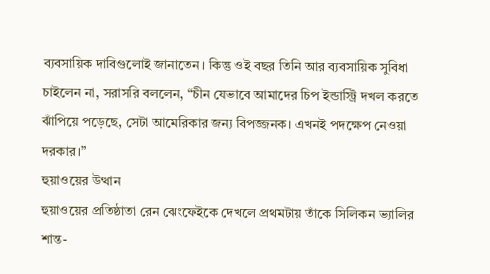ব্যবসায়িক দাবিগুলোই জানাতেন। কিন্তু ওই বছর তিনি আর ব্যবসায়িক সুবিধা চাইলেন না, সরাসরি বললেন, “চীন যেভাবে আমাদের চিপ ইন্ডাস্ট্রি দখল করতে ঝাঁপিয়ে পড়েছে, সেটা আমেরিকার জন্য বিপজ্জনক। এখনই পদক্ষেপ নেওয়া দরকার।”
হুয়াওয়ের উত্থান
হুয়াওয়ের প্রতিষ্ঠাতা রেন ঝেংফেইকে দেখলে প্রথমটায় তাঁকে সিলিকন ভ্যালির শান্ত-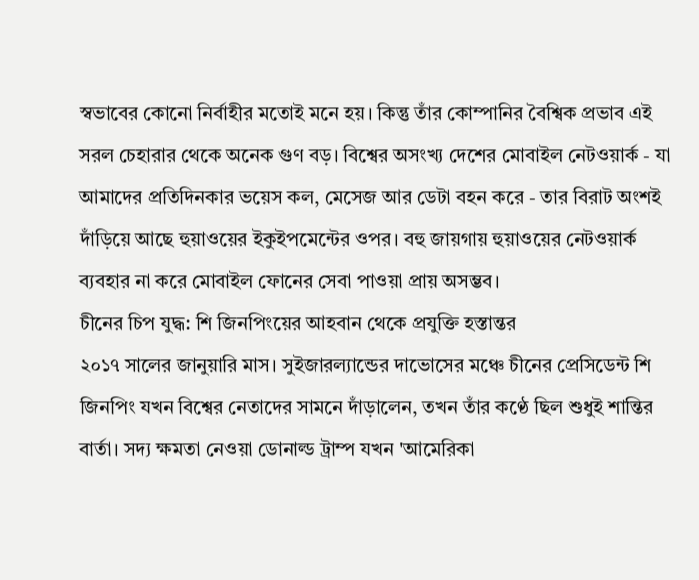স্বভাবের কোনো নির্বাহীর মতোই মনে হয়। কিন্তু তাঁর কোম্পানির বৈশ্বিক প্রভাব এই সরল চেহারার থেকে অনেক গুণ বড়। বিশ্বের অসংখ্য দেশের মোবাইল নেটওয়ার্ক - যা আমাদের প্রতিদিনকার ভয়েস কল, মেসেজ আর ডেটা বহন করে - তার বিরাট অংশই দাঁড়িয়ে আছে হুয়াওয়ের ইকুইপমেন্টের ওপর। বহু জায়গায় হুয়াওয়ের নেটওয়ার্ক ব্যবহার না করে মোবাইল ফোনের সেবা পাওয়া প্রায় অসম্ভব।
চীনের চিপ যুদ্ধ: শি জিনপিংয়ের আহবান থেকে প্রযুক্তি হস্তান্তর
২০১৭ সালের জানুয়ারি মাস। সুইজারল্যান্ডের দাভোসের মঞ্চে চীনের প্রেসিডেন্ট শি জিনপিং যখন বিশ্বের নেতাদের সামনে দাঁড়ালেন, তখন তাঁর কণ্ঠে ছিল শুধুই শান্তির বার্তা। সদ্য ক্ষমতা নেওয়া ডোনাল্ড ট্রাম্প যখন 'আমেরিকা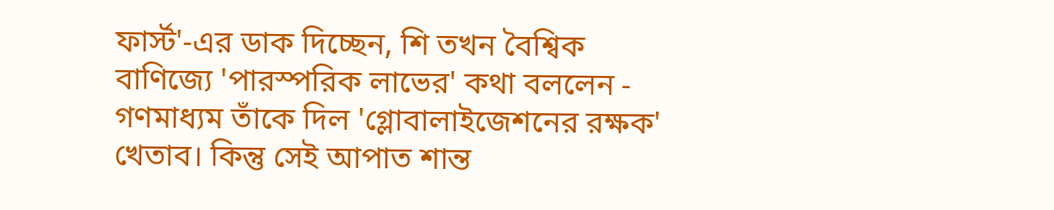ফার্স্ট'-এর ডাক দিচ্ছেন, শি তখন বৈশ্বিক বাণিজ্যে 'পারস্পরিক লাভের' কথা বললেন - গণমাধ্যম তাঁকে দিল 'গ্লোবালাইজেশনের রক্ষক' খেতাব। কিন্তু সেই আপাত শান্ত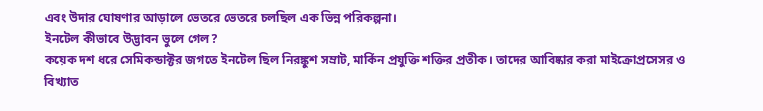এবং উদার ঘোষণার আড়ালে ভেতরে ভেতরে চলছিল এক ভিন্ন পরিকল্পনা।
ইনটেল কীভাবে উদ্ভাবন ভুলে গেল?
কয়েক দশ ধরে সেমিকন্ডাক্টর জগতে ইনটেল ছিল নিরঙ্কুশ সম্রাট, মার্কিন প্রযুক্তি শক্তির প্রতীক। তাদের আবিষ্কার করা মাইক্রোপ্রসেসর ও বিখ্যাত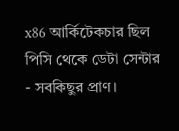x86 আর্কিটেকচার ছিল পিসি থেকে ডেটা সেন্টার - সবকিছুর প্রাণ।